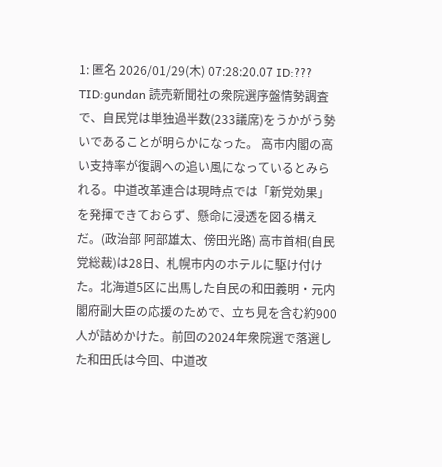1: 匿名 2026/01/29(木) 07:28:20.07 ID:??? TID:gundan 読売新聞社の衆院選序盤情勢調査で、自民党は単独過半数(233議席)をうかがう勢いであることが明らかになった。 高市内閣の高い支持率が復調への追い風になっているとみられる。中道改革連合は現時点では「新党効果」を発揮できておらず、懸命に浸透を図る構えだ。(政治部 阿部雄太、傍田光路) 高市首相(自民党総裁)は28日、札幌市内のホテルに駆け付けた。北海道5区に出馬した自民の和田義明・元内閣府副大臣の応援のためで、立ち見を含む約900人が詰めかけた。前回の2024年衆院選で落選した和田氏は今回、中道改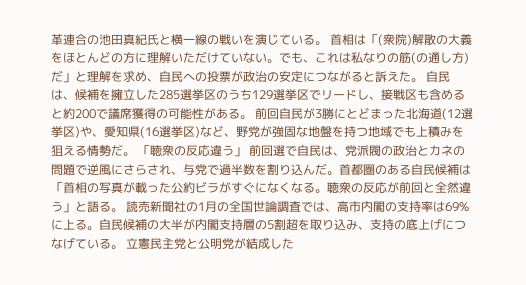革連合の池田真紀氏と横一線の戦いを演じている。 首相は「(衆院)解散の大義をほとんどの方に理解いただけていない。でも、これは私なりの筋(の通し方)だ」と理解を求め、自民への投票が政治の安定につながると訴えた。 自民は、候補を擁立した285選挙区のうち129選挙区でリードし、接戦区も含めると約200で議席獲得の可能性がある。 前回自民が3勝にとどまった北海道(12選挙区)や、愛知県(16選挙区)など、野党が強固な地盤を持つ地域でも上積みを狙える情勢だ。 「聴衆の反応違う」 前回選で自民は、党派閥の政治とカネの問題で逆風にさらされ、与党で過半数を割り込んだ。首都圏のある自民候補は「首相の写真が載った公約ビラがすぐになくなる。聴衆の反応が前回と全然違う」と語る。 読売新聞社の1月の全国世論調査では、高市内閣の支持率は69%に上る。自民候補の大半が内閣支持層の5割超を取り込み、支持の底上げにつなげている。 立憲民主党と公明党が結成した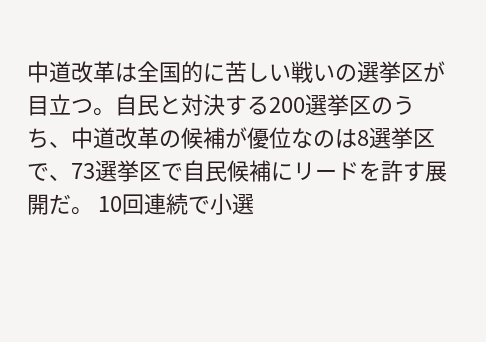中道改革は全国的に苦しい戦いの選挙区が目立つ。自民と対決する200選挙区のうち、中道改革の候補が優位なのは8選挙区で、73選挙区で自民候補にリードを許す展開だ。 10回連続で小選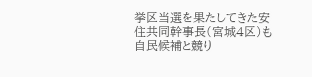挙区当選を果たしてきた安住共同幹事長(宮城4区)も自民候補と競り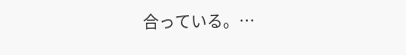合っている。…